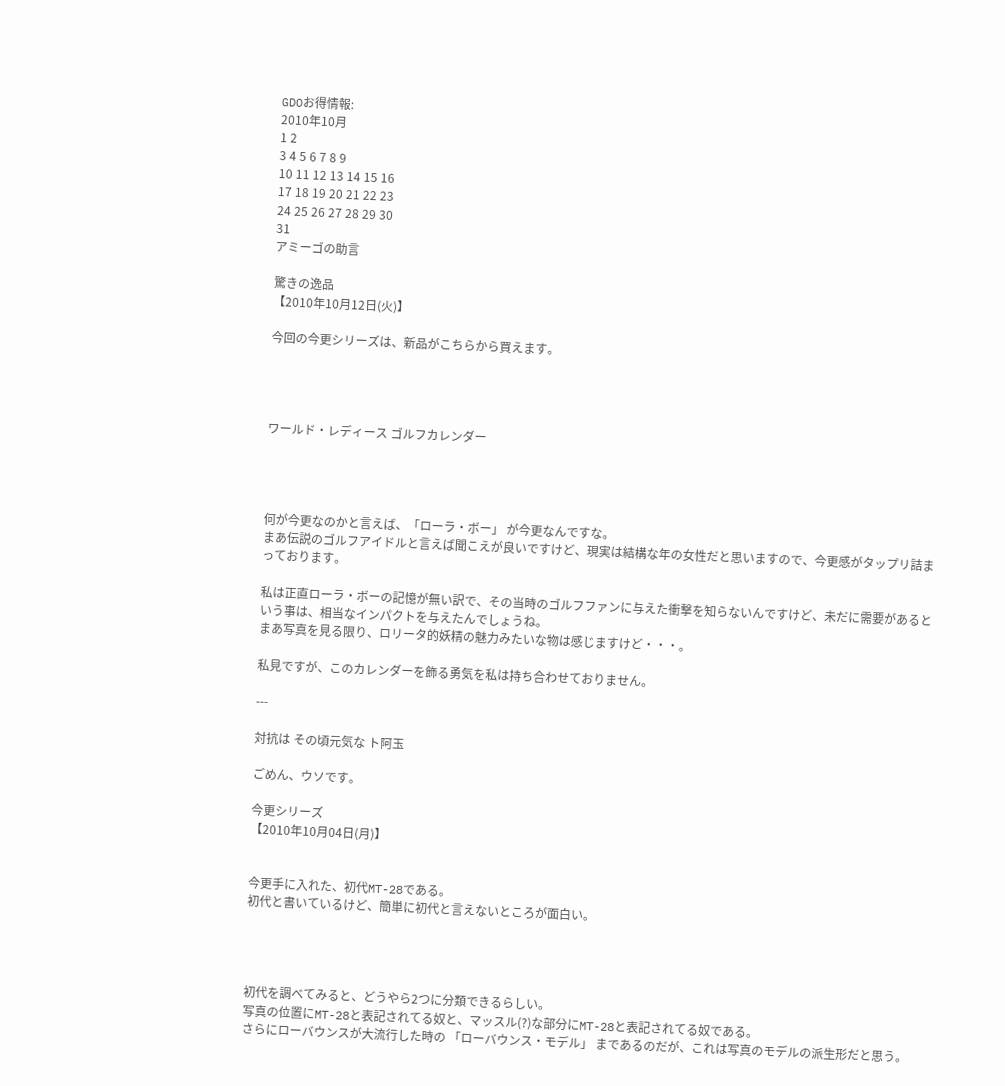GDOお得情報:
2010年10月
1 2
3 4 5 6 7 8 9
10 11 12 13 14 15 16
17 18 19 20 21 22 23
24 25 26 27 28 29 30
31
アミーゴの助言

驚きの逸品
【2010年10月12日(火)】

今回の今更シリーズは、新品がこちらから買えます。




ワールド・レディース ゴルフカレンダー




何が今更なのかと言えば、「ローラ・ボー」 が今更なんですな。
まあ伝説のゴルフアイドルと言えば聞こえが良いですけど、現実は結構な年の女性だと思いますので、今更感がタップリ詰まっております。

私は正直ローラ・ボーの記憶が無い訳で、その当時のゴルフファンに与えた衝撃を知らないんですけど、未だに需要があるという事は、相当なインパクトを与えたんでしょうね。
まあ写真を見る限り、ロリータ的妖精の魅力みたいな物は感じますけど・・・。

私見ですが、このカレンダーを飾る勇気を私は持ち合わせておりません。

---

対抗は その頃元気な ト阿玉

ごめん、ウソです。

今更シリーズ
【2010年10月04日(月)】


今更手に入れた、初代MT-28である。
初代と書いているけど、簡単に初代と言えないところが面白い。




初代を調べてみると、どうやら2つに分類できるらしい。
写真の位置にMT-28と表記されてる奴と、マッスル(?)な部分にMT-28と表記されてる奴である。
さらにローバウンスが大流行した時の 「ローバウンス・モデル」 まであるのだが、これは写真のモデルの派生形だと思う。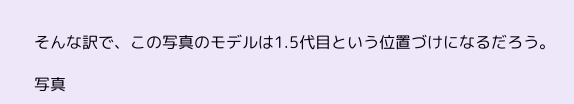そんな訳で、この写真のモデルは1.5代目という位置づけになるだろう。

写真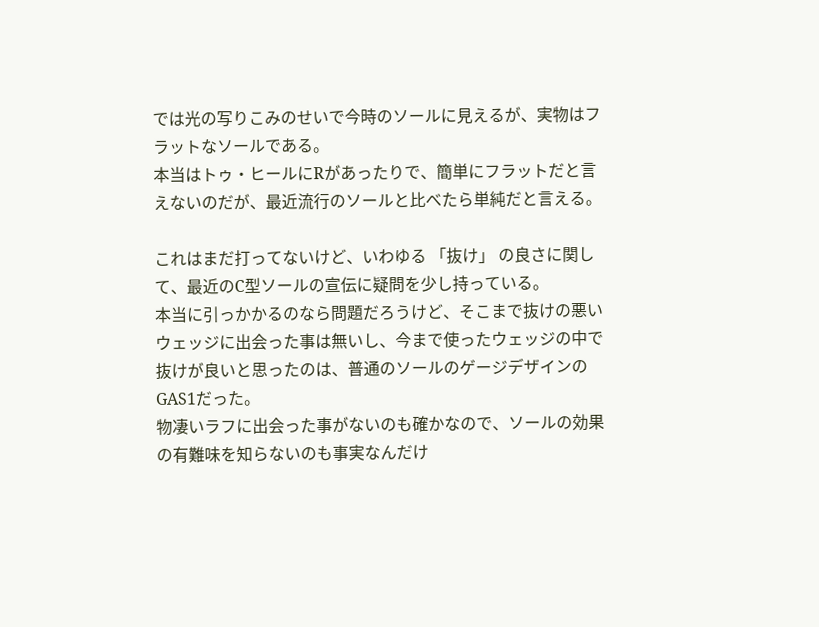では光の写りこみのせいで今時のソールに見えるが、実物はフラットなソールである。
本当はトゥ・ヒールにRがあったりで、簡単にフラットだと言えないのだが、最近流行のソールと比べたら単純だと言える。

これはまだ打ってないけど、いわゆる 「抜け」 の良さに関して、最近のC型ソールの宣伝に疑問を少し持っている。
本当に引っかかるのなら問題だろうけど、そこまで抜けの悪いウェッジに出会った事は無いし、今まで使ったウェッジの中で抜けが良いと思ったのは、普通のソールのゲージデザインのGAS1だった。
物凄いラフに出会った事がないのも確かなので、ソールの効果の有難味を知らないのも事実なんだけ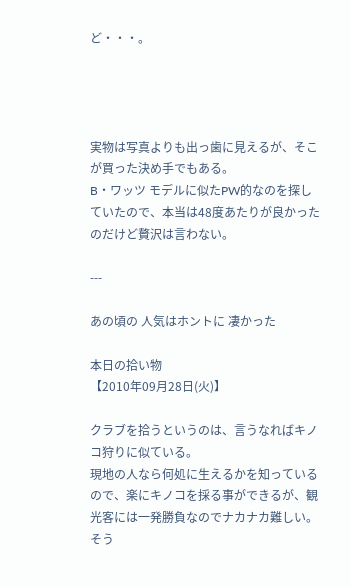ど・・・。




実物は写真よりも出っ歯に見えるが、そこが買った決め手でもある。
B・ワッツ モデルに似たPW的なのを探していたので、本当は48度あたりが良かったのだけど贅沢は言わない。

---

あの頃の 人気はホントに 凄かった

本日の拾い物
【2010年09月28日(火)】

クラブを拾うというのは、言うなればキノコ狩りに似ている。
現地の人なら何処に生えるかを知っているので、楽にキノコを採る事ができるが、観光客には一発勝負なのでナカナカ難しい。
そう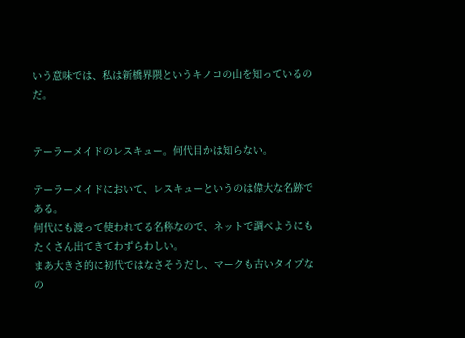いう意味では、私は新橋界隈というキノコの山を知っているのだ。


テーラーメイドのレスキュー。何代目かは知らない。

テーラーメイドにおいて、レスキューというのは偉大な名跡である。
何代にも渡って使われてる名称なので、ネットで調べようにもたくさん出てきてわずらわしい。
まあ大きさ的に初代ではなさそうだし、マークも古いタイプなの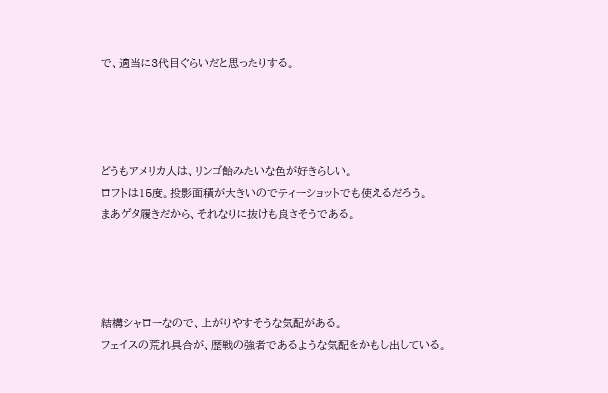で、適当に3代目ぐらいだと思ったりする。




どうもアメリカ人は、リンゴ飴みたいな色が好きらしい。
ロフトは15度。投影面積が大きいのでティーショットでも使えるだろう。
まあゲタ履きだから、それなりに抜けも良さそうである。




結構シャローなので、上がりやすそうな気配がある。
フェイスの荒れ具合が、歴戦の強者であるような気配をかもし出している。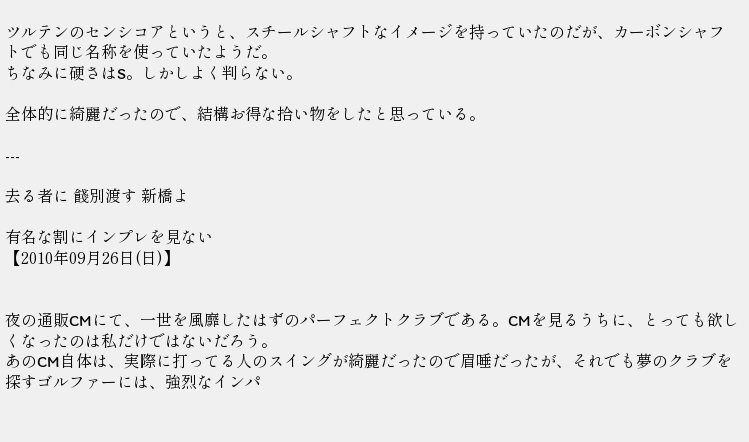ツルテンのセンシコアというと、スチールシャフトなイメージを持っていたのだが、カーボンシャフトでも同じ名称を使っていたようだ。
ちなみに硬さはS。しかしよく判らない。

全体的に綺麗だったので、結構お得な拾い物をしたと思っている。

---

去る者に 餞別渡す 新橋よ

有名な割にインプレを見ない
【2010年09月26日(日)】


夜の通販CMにて、一世を風靡したはずのパーフェクトクラブである。CMを見るうちに、とっても欲しくなったのは私だけではないだろう。
あのCM自体は、実際に打ってる人のスイングが綺麗だったので眉唾だったが、それでも夢のクラブを探すゴルファーには、強烈なインパ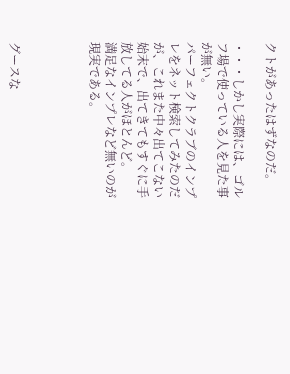クトがあったはずなのだ。

・・・しかし実際には、ゴルフ場で使っている人を見た事が無い。
パーフェクトクラブのインプレをネット検索してみたのだが、これまた中々出てこない始末で、出てきてもすぐに手放してる人がほとんど。
満足なインプレなど無いのが現実である。




グースな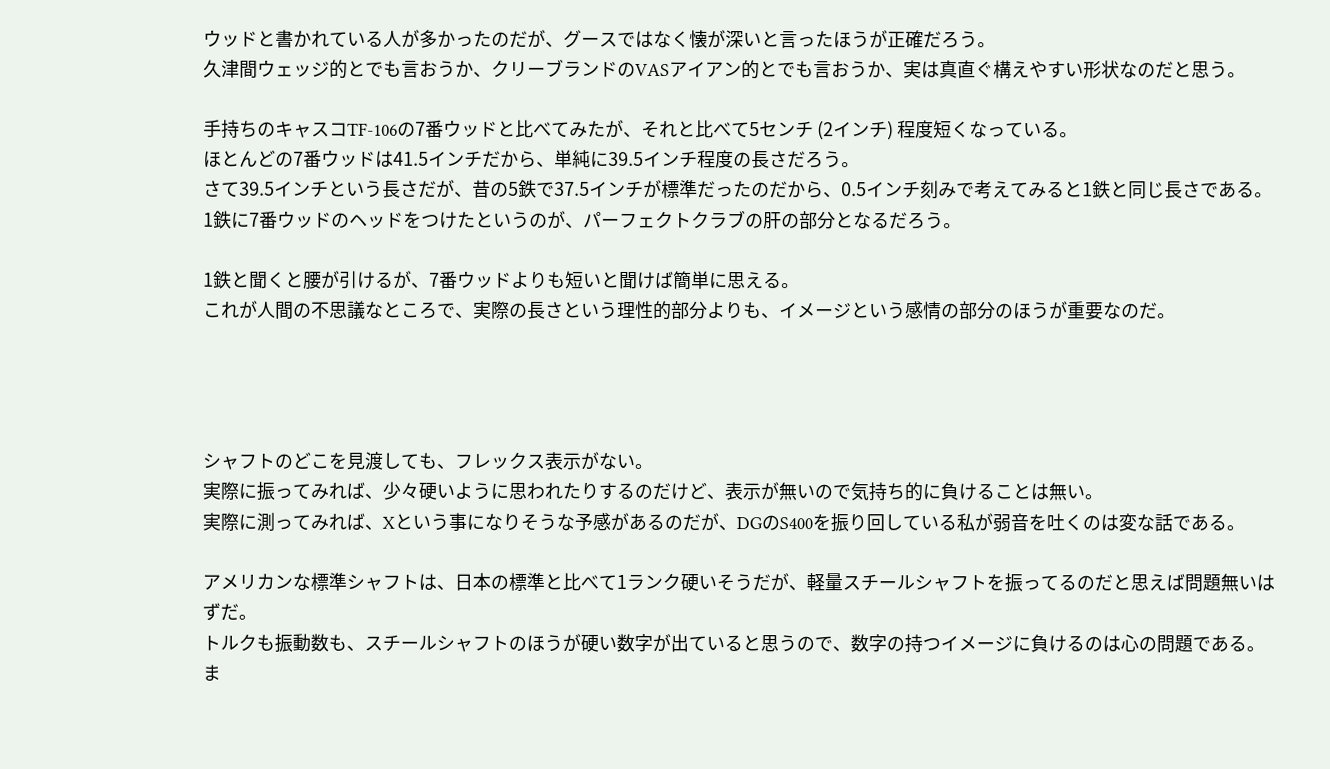ウッドと書かれている人が多かったのだが、グースではなく懐が深いと言ったほうが正確だろう。
久津間ウェッジ的とでも言おうか、クリーブランドのVASアイアン的とでも言おうか、実は真直ぐ構えやすい形状なのだと思う。

手持ちのキャスコTF-106の7番ウッドと比べてみたが、それと比べて5センチ (2インチ) 程度短くなっている。
ほとんどの7番ウッドは41.5インチだから、単純に39.5インチ程度の長さだろう。
さて39.5インチという長さだが、昔の5鉄で37.5インチが標準だったのだから、0.5インチ刻みで考えてみると1鉄と同じ長さである。
1鉄に7番ウッドのヘッドをつけたというのが、パーフェクトクラブの肝の部分となるだろう。

1鉄と聞くと腰が引けるが、7番ウッドよりも短いと聞けば簡単に思える。
これが人間の不思議なところで、実際の長さという理性的部分よりも、イメージという感情の部分のほうが重要なのだ。




シャフトのどこを見渡しても、フレックス表示がない。
実際に振ってみれば、少々硬いように思われたりするのだけど、表示が無いので気持ち的に負けることは無い。
実際に測ってみれば、Xという事になりそうな予感があるのだが、DGのS400を振り回している私が弱音を吐くのは変な話である。

アメリカンな標準シャフトは、日本の標準と比べて1ランク硬いそうだが、軽量スチールシャフトを振ってるのだと思えば問題無いはずだ。
トルクも振動数も、スチールシャフトのほうが硬い数字が出ていると思うので、数字の持つイメージに負けるのは心の問題である。
ま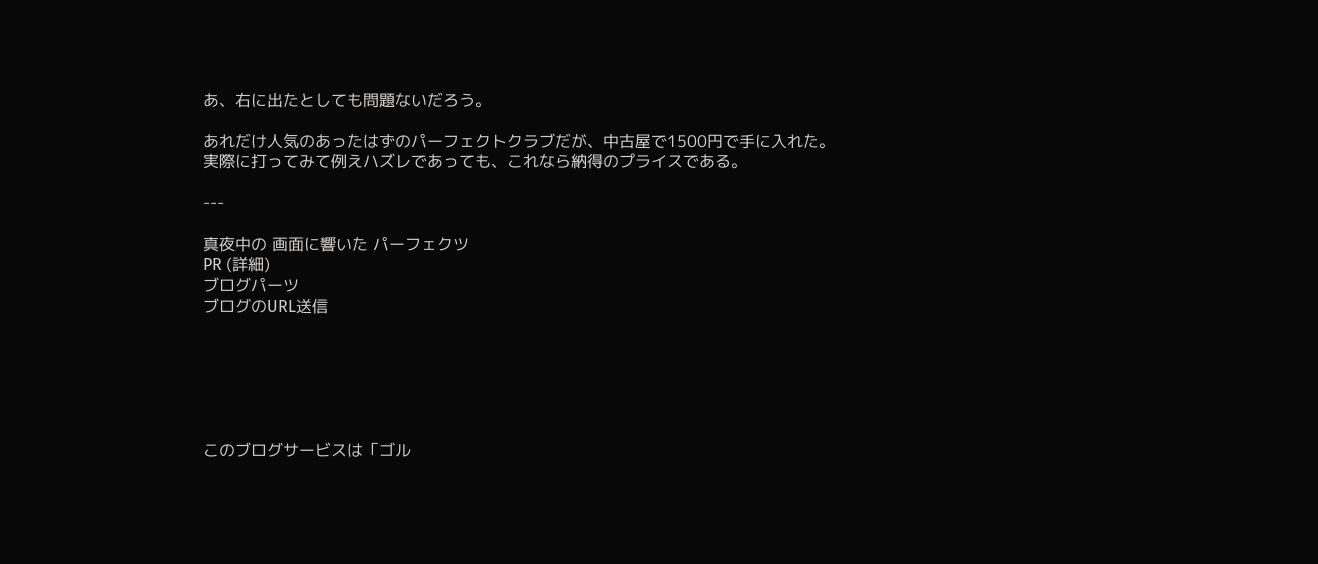あ、右に出たとしても問題ないだろう。

あれだけ人気のあったはずのパーフェクトクラブだが、中古屋で1500円で手に入れた。
実際に打ってみて例えハズレであっても、これなら納得のプライスである。

---

真夜中の 画面に響いた パーフェクツ
PR (詳細)
ブログパーツ
ブログのURL送信






このブログサービスは「ゴル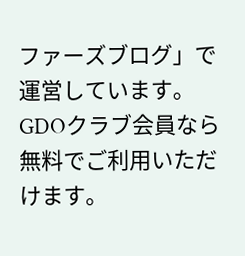ファーズブログ」で運営しています。
GDOクラブ会員なら無料でご利用いただけます。